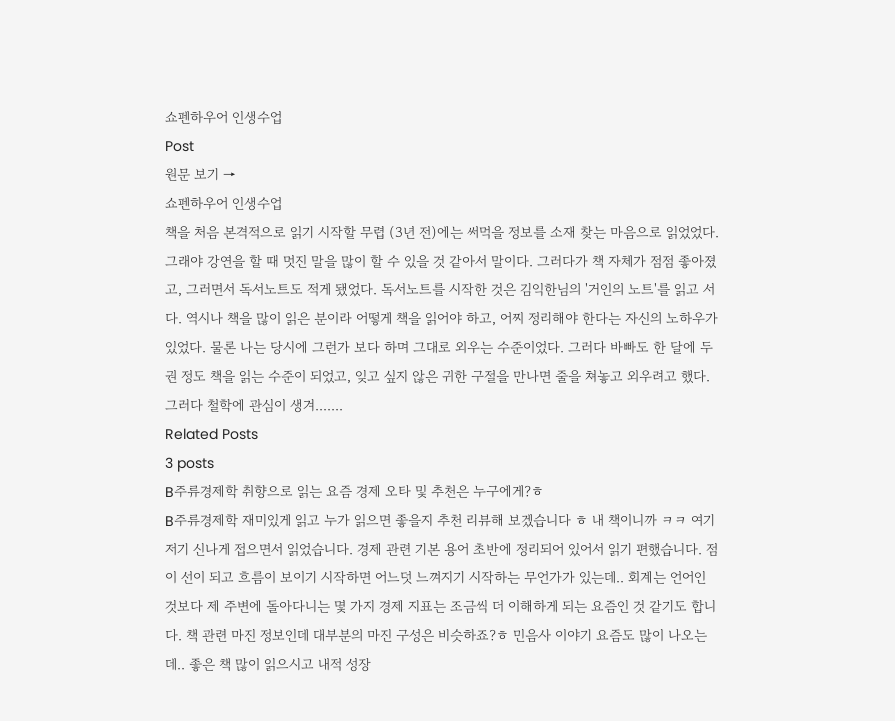쇼펜하우어 인생수업
Post
원문 보기 →
쇼펜하우어 인생수업
책을 처음 본격적으로 읽기 시작할 무렵 (3년 전)에는 써먹을 정보를 소재 찾는 마음으로 읽었었다. 그래야 강연을 할 때 멋진 말을 많이 할 수 있을 것 같아서 말이다. 그러다가 책 자체가 점점 좋아졌고, 그러면서 독서노트도 적게 됐었다. 독서노트를 시작한 것은 김익한님의 '거인의 노트'를 읽고 서다. 역시나 책을 많이 읽은 분이라 어떻게 책을 읽어야 하고, 어찌 정리해야 한다는 자신의 노하우가 있었다. 물론 나는 당시에 그런가 보다 하며 그대로 외우는 수준이었다. 그러다 바빠도 한 달에 두 권 정도 책을 읽는 수준이 되었고, 잊고 싶지 않은 귀한 구절을 만나면 줄을 쳐놓고 외우려고 했다. 그러다 철학에 관심이 생겨.......
Related Posts
3 posts
B주류경제학 취향으로 읽는 요즘 경제 오타 및 추천은 누구에게?ㅎ
B주류경제학 재미있게 읽고 누가 읽으면 좋을지 추천 리뷰해 보겠습니다 ㅎ 내 책이니까 ㅋㅋ 여기저기 신나게 접으면서 읽었습니다. 경제 관련 기본 용어 초반에 정리되어 있어서 읽기 편했습니다. 점이 선이 되고 흐름이 보이기 시작하면 어느덧 느껴지기 시작하는 무언가가 있는데.. 회계는 언어인 것보다 제 주변에 돌아다니는 몇 가지 경제 지표는 조금씩 더 이해하게 되는 요즘인 것 같기도 합니다. 책 관련 마진 정보인데 대부분의 마진 구성은 비슷하죠?ㅎ 민음사 이야기 요즘도 많이 나오는데.. 좋은 책 많이 읽으시고 내적 성장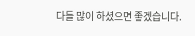다들 많이 하셨으면 좋겠습니다.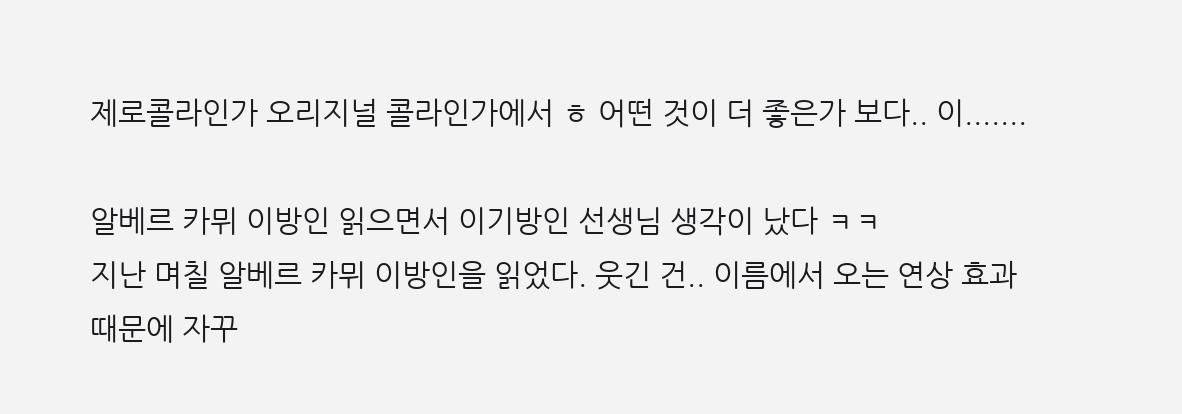제로콜라인가 오리지널 콜라인가에서 ㅎ 어떤 것이 더 좋은가 보다.. 이.......

알베르 카뮈 이방인 읽으면서 이기방인 선생님 생각이 났다 ㅋㅋ
지난 며칠 알베르 카뮈 이방인을 읽었다. 웃긴 건.. 이름에서 오는 연상 효과 때문에 자꾸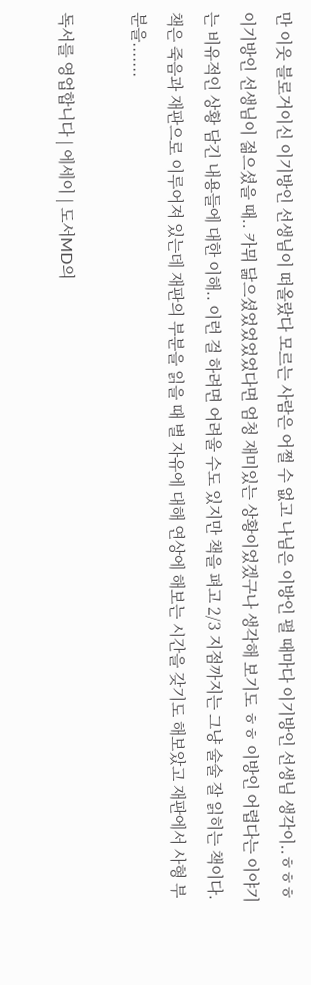만 이웃 블로거이신 이기방인 선생님이 떠올랐다 모르는 사람은 어쩔 수 없고 나님은 이방인 펼 때마다 이기방인 선생님 생각이..ㅎㅎㅎ 이기방인 선생님이 젊으셨을 때.. 카뮈 닮으셨었었었었다면 엄청 재미있는 상황이었겠구나 생각해 보기도 ㅎㅎ 이방인 어렵다는 이야기는 비유적인 상황 담긴 내용들에 대한 이해.. 이런 걸 하려면 어려울 수도 있지만 책을 펴고 2/3 지점까지는 그냥 술술 잘 읽히는 책이다. 책은 죽음과 재판으로 이루어져 있는데 재판의 부분을 읽을 때 별 자유에 대해 연상에 해보는 시간을 갖기도 해보았고 재판에서 사형 부분을.......

독서를 영업합니다 | 에세이 | 도서MD의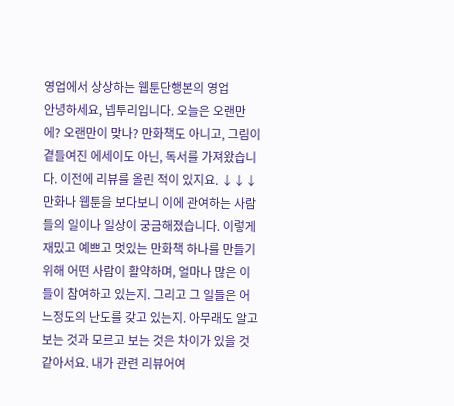영업에서 상상하는 웹툰단행본의 영업
안녕하세요, 넵투리입니다. 오늘은 오랜만에? 오랜만이 맞나? 만화책도 아니고, 그림이 곁들여진 에세이도 아닌, 독서를 가져왔습니다. 이전에 리뷰를 올린 적이 있지요. ↓↓↓ 만화나 웹툰을 보다보니 이에 관여하는 사람들의 일이나 일상이 궁금해졌습니다. 이렇게 재밌고 예쁘고 멋있는 만화책 하나를 만들기 위해 어떤 사람이 활약하며, 얼마나 많은 이들이 참여하고 있는지. 그리고 그 일들은 어느정도의 난도를 갖고 있는지. 아무래도 알고 보는 것과 모르고 보는 것은 차이가 있을 것 같아서요. 내가 관련 리뷰어여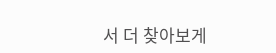서 더 찾아보게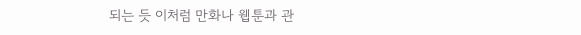되는 듯 이처럼 만화나 웹툰과 관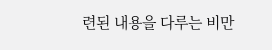련된 내용을 다루는 비만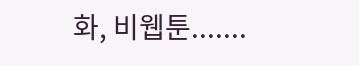화, 비웹툰.......